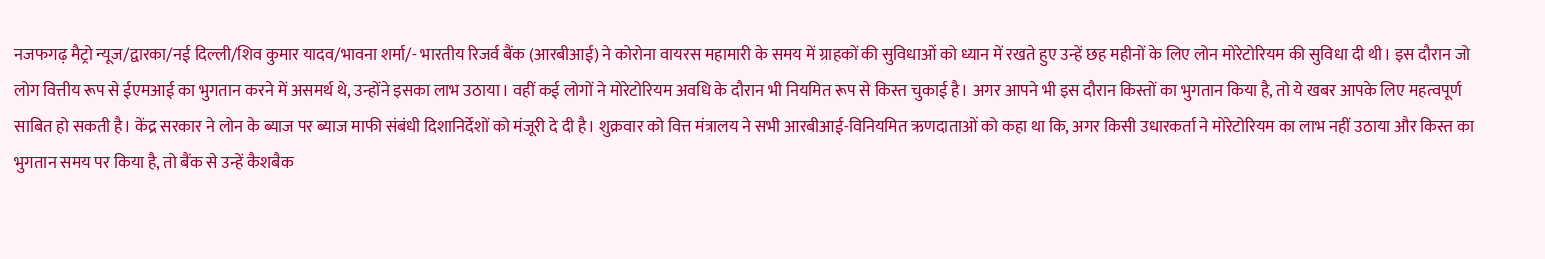नजफगढ़ मैट्रो न्यूज/द्वारका/नई दिल्ली/शिव कुमार यादव/भावना शर्मा/- भारतीय रिजर्व बैंक (आरबीआई) ने कोरोना वायरस महामारी के समय में ग्राहकों की सुविधाओं को ध्यान में रखते हुए उन्हें छह महीनों के लिए लोन मोरेटोरियम की सुविधा दी थी। इस दौरान जो लोग वित्तीय रूप से ईएमआई का भुगतान करने में असमर्थ थे, उन्होंने इसका लाभ उठाया। वहीं कई लोगों ने मोरेटोरियम अवधि के दौरान भी नियमित रूप से किस्त चुकाई है। अगर आपने भी इस दौरान किस्तों का भुगतान किया है, तो ये खबर आपके लिए महत्वपूर्ण साबित हो सकती है। केंद्र सरकार ने लोन के ब्याज पर ब्याज माफी संबंधी दिशानिर्देशों को मंजूरी दे दी है। शुक्रवार को वित्त मंत्रालय ने सभी आरबीआई-विनियमित ऋणदाताओं को कहा था कि, अगर किसी उधारकर्ता ने मोरेटोरियम का लाभ नहीं उठाया और किस्त का भुगतान समय पर किया है, तो बैंक से उन्हें कैशबैक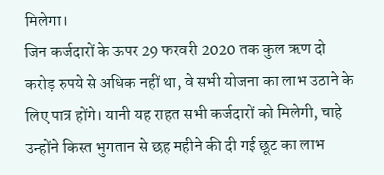मिलेगा।
जिन कर्जदारों के ऊपर 29 फरवरी 2020 तक कुल ऋण दो करोड़ रुपये से अधिक नहीं था, वे सभी योजना का लाभ उठाने के लिए पात्र होंगे। यानी यह राहत सभी कर्जदारों को मिलेगी, चाहे उन्होंने किस्त भुगतान से छह महीने की दी गई छूट का लाभ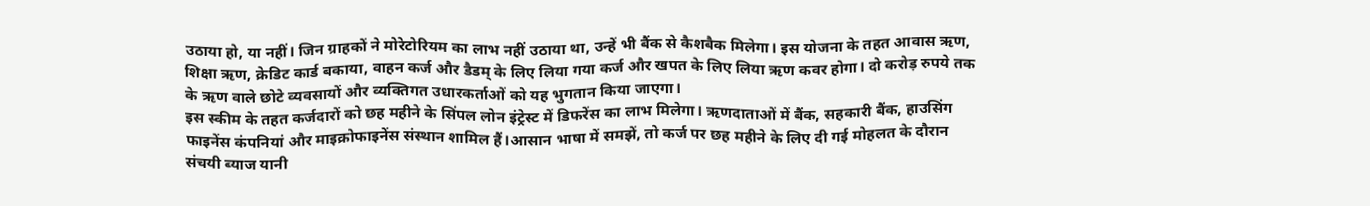उठाया हो, या नहीं। जिन ग्राहकों ने मोरेटोरियम का लाभ नहीं उठाया था, उन्हें भी बैंक से कैशबैक मिलेगा। इस योजना के तहत आवास ऋण, शिक्षा ऋण, क्रेडिट कार्ड बकाया, वाहन कर्ज और डैडम् के लिए लिया गया कर्ज और खपत के लिए लिया ऋण कवर होगा। दो करोड़ रुपये तक के ऋण वाले छोटे व्यवसायों और व्यक्तिगत उधारकर्ताओं को यह भुगतान किया जाएगा।
इस स्कीम के तहत कर्जदारों को छह महीने के सिंपल लोन इंट्रेस्ट में डिफरेंस का लाभ मिलेगा। ऋणदाताओं में बैंक, सहकारी बैंक, हाउसिंग फाइनेंस कंपनियां और माइक्रोफाइनेंस संस्थान शामिल हैं।आसान भाषा में समझें, तो कर्ज पर छह महीने के लिए दी गई मोहलत के दौरान संचयी ब्याज यानी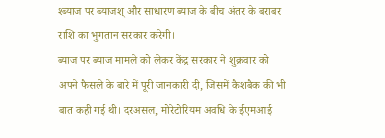श्ब्याज पर ब्याजश् और साधारण ब्याज के बीच अंतर के बराबर राशि का भुगतान सरकार करेगी।
ब्याज पर ब्याज मामले को लेकर केंद्र सरकार ने शुक्रवार को अपने फैसले के बारे में पूरी जानकारी दी, जिसमें कैशबैक की भी बात कही गई थी। दरअसल, मोरेटोरियम अवधि के ईएमआई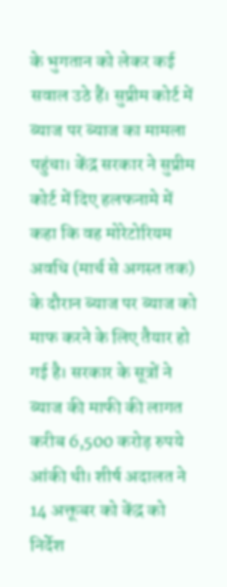के भुगतान को लेकर कई सवाल उठे हैं। सुप्रीम कोर्ट में ब्याज पर ब्याज का मामला पहुंचा। केंद्र सरकार ने सुप्रीम कोर्ट में दिए हलफनामे में कहा कि वह मोरेटोरियम अवधि (मार्च से अगस्त तक) के दौरान ब्याज पर ब्याज को माफ करने के लिए तैयार हो गई है। सरकार के सूत्रों ने ब्याज की माफी की लागत करीब 6,500 करोड़ रुपये आंकी थी। शीर्ष अदालत ने 14 अक्तूबर को केंद्र को निर्देश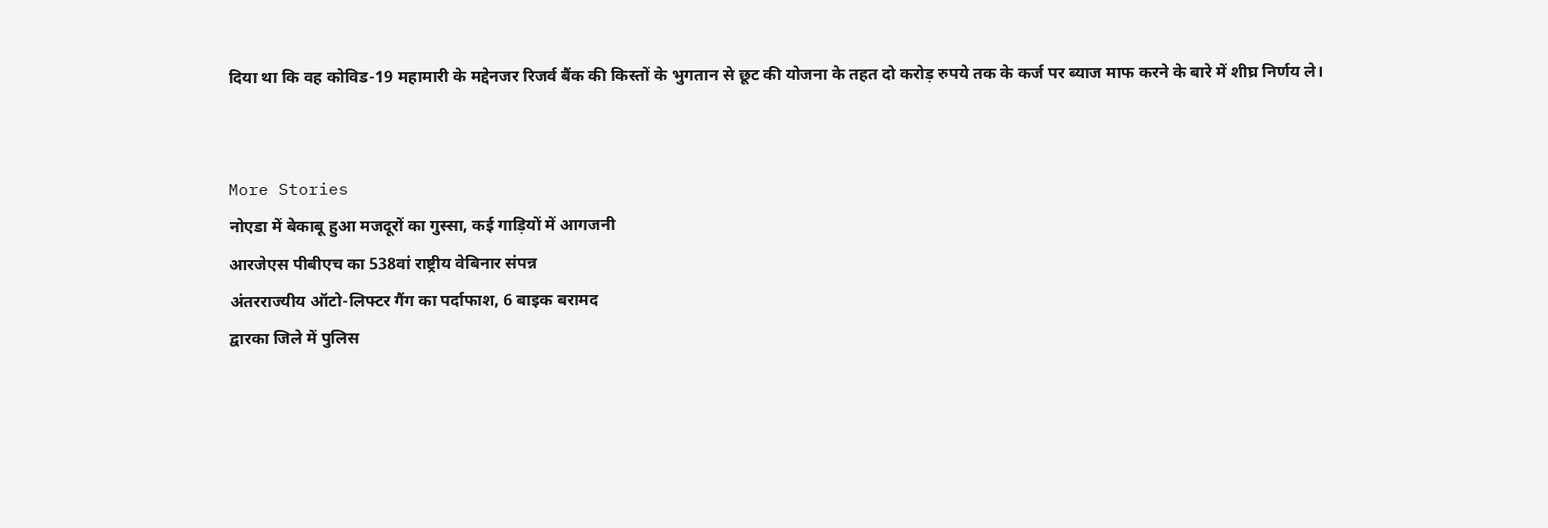दिया था कि वह कोविड-19 महामारी के मद्देनजर रिजर्व बैंक की किस्तों के भुगतान से छूट की योजना के तहत दो करोड़ रुपये तक के कर्ज पर ब्याज माफ करने के बारे में शीघ्र निर्णय ले।


More Stories
नोएडा में बेकाबू हुआ मजदूरों का गुस्सा, कई गाड़ियों में आगजनी
आरजेएस पीबीएच का 538वां राष्ट्रीय वेबिनार संपन्न
अंतरराज्यीय ऑटो-लिफ्टर गैंग का पर्दाफाश, 6 बाइक बरामद
द्वारका जिले में पुलिस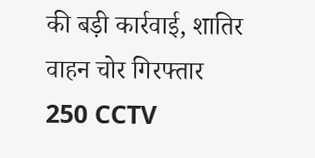की बड़ी कार्रवाई, शातिर वाहन चोर गिरफ्तार
250 CCTV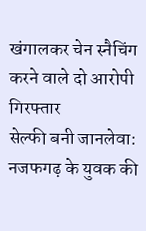खंगालकर चेन स्नैचिंग करने वाले दो आरोपी गिरफ्तार
सेल्फी बनी जानलेवा: नजफगढ़ के युवक की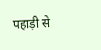पहाड़ी से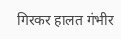गिरकर हालत गंभीर